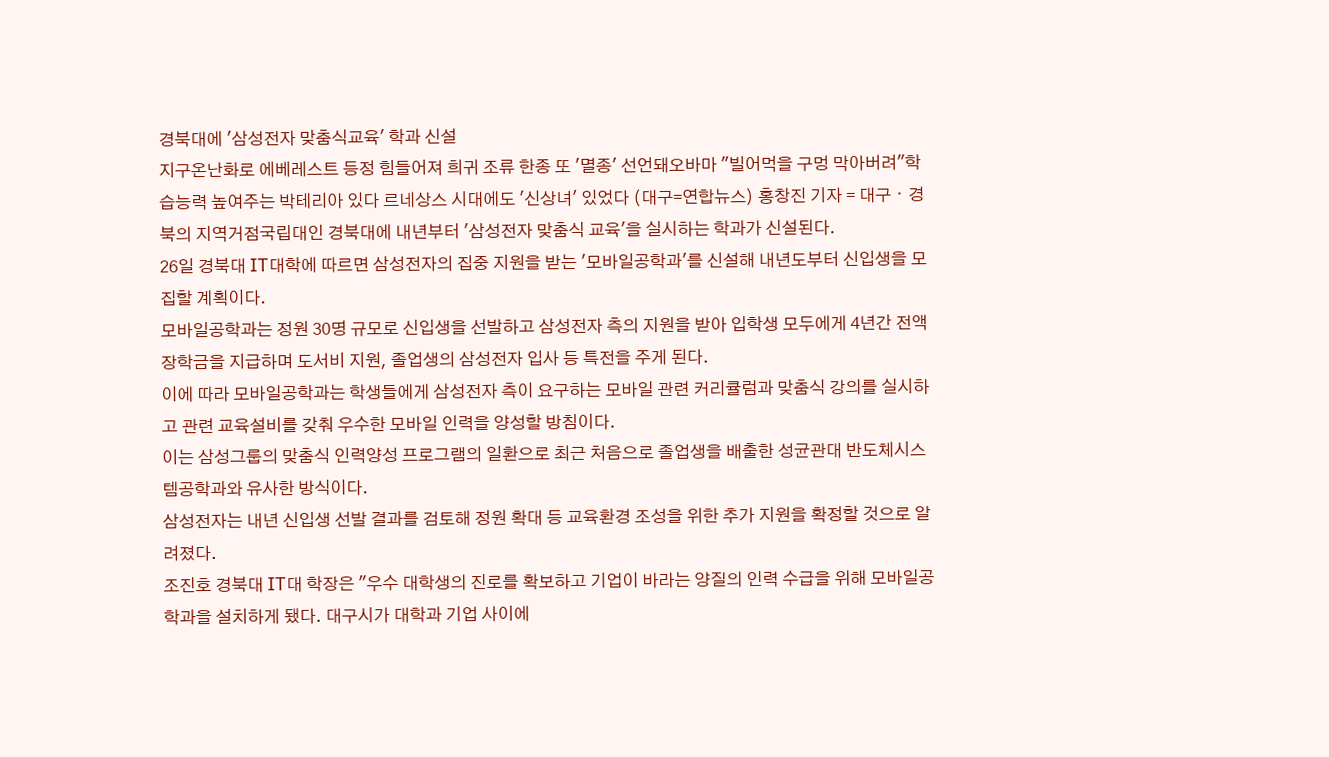경북대에 '삼성전자 맞춤식교육' 학과 신설
지구온난화로 에베레스트 등정 힘들어져 희귀 조류 한종 또 '멸종' 선언돼오바마 "빌어먹을 구멍 막아버려"학습능력 높여주는 박테리아 있다 르네상스 시대에도 '신상녀' 있었다 (대구=연합뉴스) 홍창진 기자 = 대구ㆍ경북의 지역거점국립대인 경북대에 내년부터 '삼성전자 맞춤식 교육'을 실시하는 학과가 신설된다.
26일 경북대 IT대학에 따르면 삼성전자의 집중 지원을 받는 '모바일공학과'를 신설해 내년도부터 신입생을 모집할 계획이다.
모바일공학과는 정원 30명 규모로 신입생을 선발하고 삼성전자 측의 지원을 받아 입학생 모두에게 4년간 전액 장학금을 지급하며 도서비 지원, 졸업생의 삼성전자 입사 등 특전을 주게 된다.
이에 따라 모바일공학과는 학생들에게 삼성전자 측이 요구하는 모바일 관련 커리큘럼과 맞춤식 강의를 실시하고 관련 교육설비를 갖춰 우수한 모바일 인력을 양성할 방침이다.
이는 삼성그룹의 맞춤식 인력양성 프로그램의 일환으로 최근 처음으로 졸업생을 배출한 성균관대 반도체시스템공학과와 유사한 방식이다.
삼성전자는 내년 신입생 선발 결과를 검토해 정원 확대 등 교육환경 조성을 위한 추가 지원을 확정할 것으로 알려졌다.
조진호 경북대 IT대 학장은 "우수 대학생의 진로를 확보하고 기업이 바라는 양질의 인력 수급을 위해 모바일공학과을 설치하게 됐다. 대구시가 대학과 기업 사이에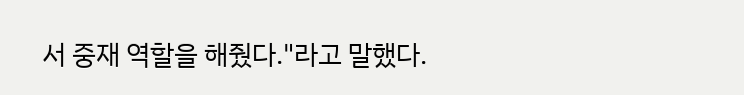서 중재 역할을 해줬다."라고 말했다.